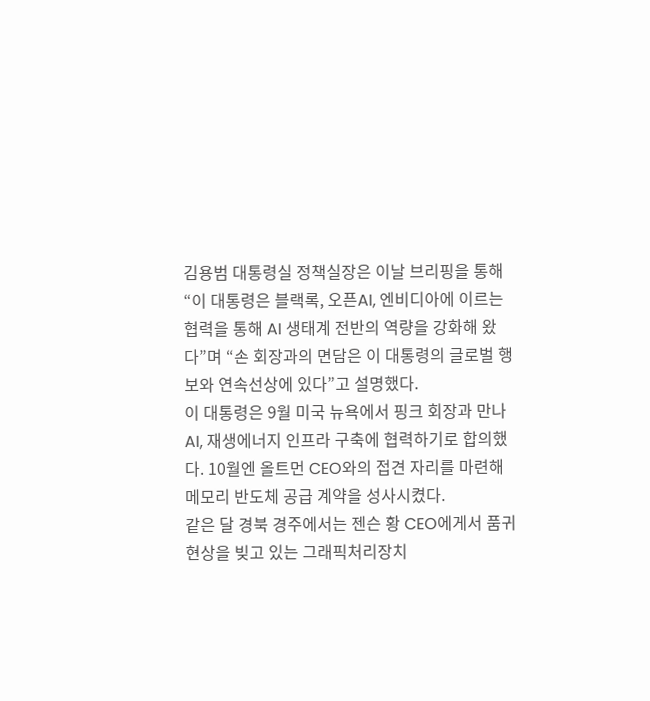김용범 대통령실 정책실장은 이날 브리핑을 통해 “이 대통령은 블랙록, 오픈AI, 엔비디아에 이르는 협력을 통해 AI 생태계 전반의 역량을 강화해 왔다”며 “손 회장과의 면담은 이 대통령의 글로벌 행보와 연속선상에 있다”고 설명했다.
이 대통령은 9월 미국 뉴욕에서 핑크 회장과 만나 AI, 재생에너지 인프라 구축에 협력하기로 합의했다. 10월엔 올트먼 CEO와의 접견 자리를 마련해 메모리 반도체 공급 계약을 성사시켰다.
같은 달 경북 경주에서는 젠슨 황 CEO에게서 품귀 현상을 빚고 있는 그래픽처리장치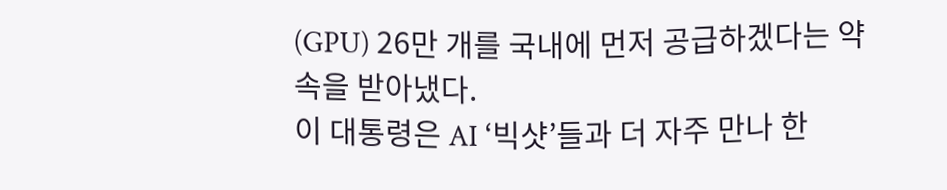(GPU) 26만 개를 국내에 먼저 공급하겠다는 약속을 받아냈다.
이 대통령은 AI ‘빅샷’들과 더 자주 만나 한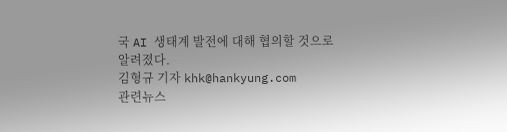국 AI 생태계 발전에 대해 협의할 것으로 알려졌다.
김형규 기자 khk@hankyung.com
관련뉴스